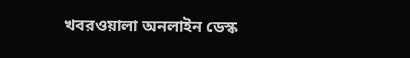খবরওয়ালা অনলাইন ডেস্ক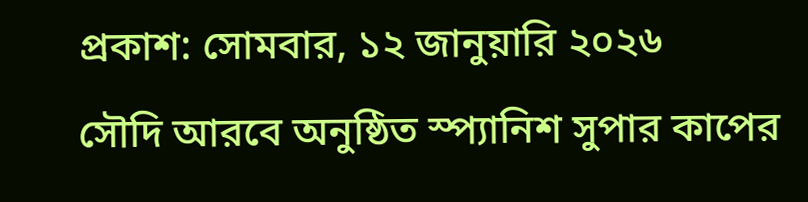প্রকাশ: সোমবার, ১২ জানুয়ারি ২০২৬
সৌদি আরবে অনুষ্ঠিত স্প্যানিশ সুপার কাপের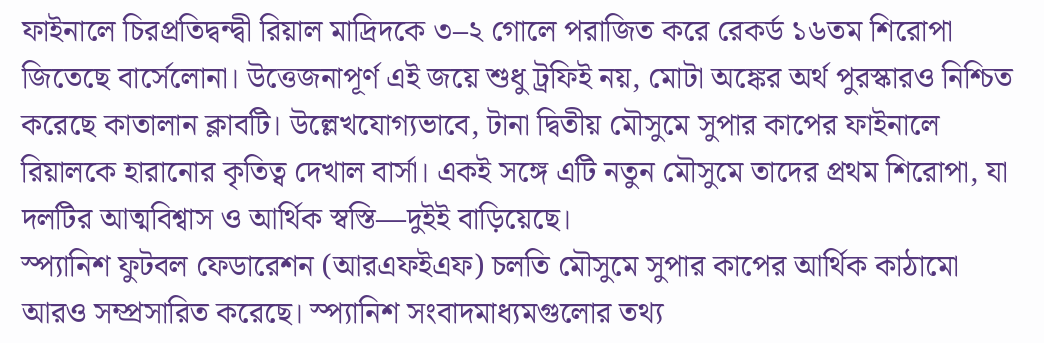ফাইনালে চিরপ্রতিদ্বন্দ্বী রিয়াল মাদ্রিদকে ৩–২ গোলে পরাজিত করে রেকর্ড ১৬তম শিরোপা জিতেছে বার্সেলোনা। উত্তেজনাপূর্ণ এই জয়ে শুধু ট্রফিই নয়, মোটা অঙ্কের অর্থ পুরস্কারও নিশ্চিত করেছে কাতালান ক্লাবটি। উল্লেখযোগ্যভাবে, টানা দ্বিতীয় মৌসুমে সুপার কাপের ফাইনালে রিয়ালকে হারানোর কৃতিত্ব দেখাল বার্সা। একই সঙ্গে এটি নতুন মৌসুমে তাদের প্রথম শিরোপা, যা দলটির আত্মবিশ্বাস ও আর্থিক স্বস্তি—দুইই বাড়িয়েছে।
স্প্যানিশ ফুটবল ফেডারেশন (আরএফইএফ) চলতি মৌসুমে সুপার কাপের আর্থিক কাঠামো আরও সম্প্রসারিত করেছে। স্প্যানিশ সংবাদমাধ্যমগুলোর তথ্য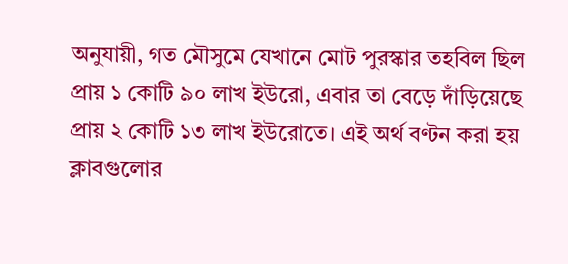অনুযায়ী, গত মৌসুমে যেখানে মোট পুরস্কার তহবিল ছিল প্রায় ১ কোটি ৯০ লাখ ইউরো, এবার তা বেড়ে দাঁড়িয়েছে প্রায় ২ কোটি ১৩ লাখ ইউরোতে। এই অর্থ বণ্টন করা হয় ক্লাবগুলোর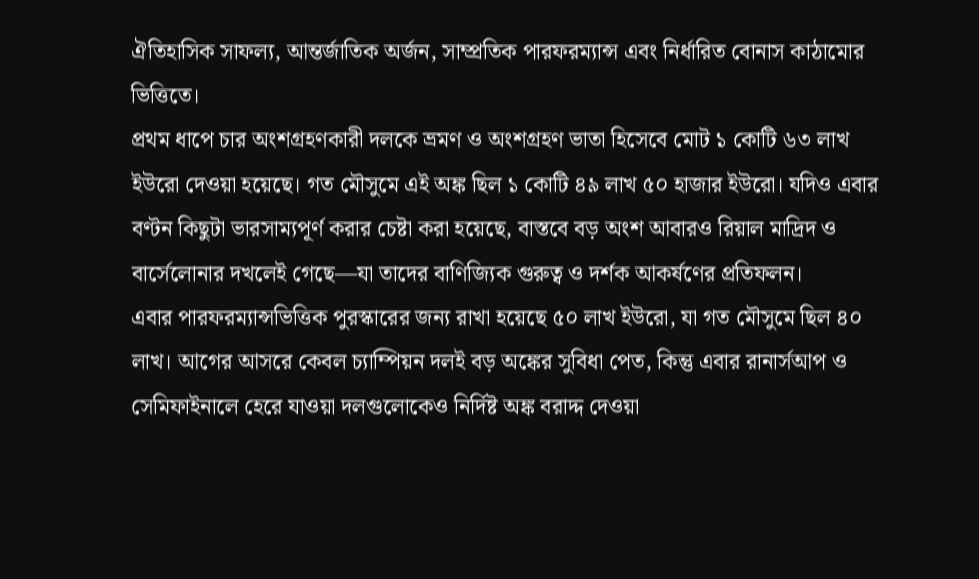ঐতিহাসিক সাফল্য, আন্তর্জাতিক অর্জন, সাম্প্রতিক পারফরম্যান্স এবং নির্ধারিত বোনাস কাঠামোর ভিত্তিতে।
প্রথম ধাপে চার অংশগ্রহণকারী দলকে ভ্রমণ ও অংশগ্রহণ ভাতা হিসেবে মোট ১ কোটি ৬৩ লাখ ইউরো দেওয়া হয়েছে। গত মৌসুমে এই অঙ্ক ছিল ১ কোটি ৪৯ লাখ ৫০ হাজার ইউরো। যদিও এবার বণ্টন কিছুটা ভারসাম্যপূর্ণ করার চেষ্টা করা হয়েছে, বাস্তবে বড় অংশ আবারও রিয়াল মাদ্রিদ ও বার্সেলোনার দখলেই গেছে—যা তাদের বাণিজ্যিক গুরুত্ব ও দর্শক আকর্ষণের প্রতিফলন।
এবার পারফরম্যান্সভিত্তিক পুরস্কারের জন্য রাখা হয়েছে ৫০ লাখ ইউরো, যা গত মৌসুমে ছিল ৪০ লাখ। আগের আসরে কেবল চ্যাম্পিয়ন দলই বড় অঙ্কের সুবিধা পেত, কিন্তু এবার রানার্সআপ ও সেমিফাইনালে হেরে যাওয়া দলগুলোকেও নির্দিষ্ট অঙ্ক বরাদ্দ দেওয়া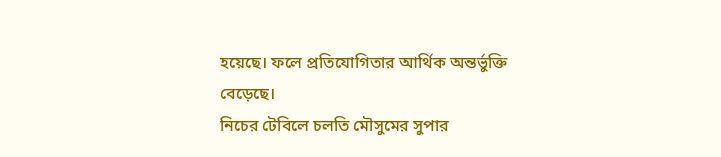হয়েছে। ফলে প্রতিযোগিতার আর্থিক অন্তর্ভুক্তি বেড়েছে।
নিচের টেবিলে চলতি মৌসুমের সুপার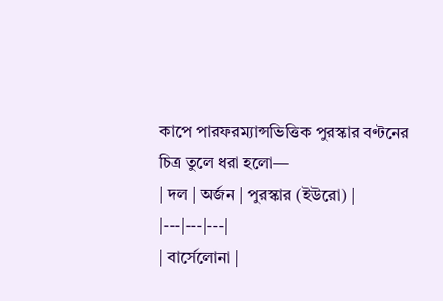কাপে পারফরম্যান্সভিত্তিক পুরস্কার বণ্টনের চিত্র তুলে ধরা হলো—
| দল | অর্জন | পুরস্কার (ইউরো) |
|---|---|---|
| বার্সেলোনা |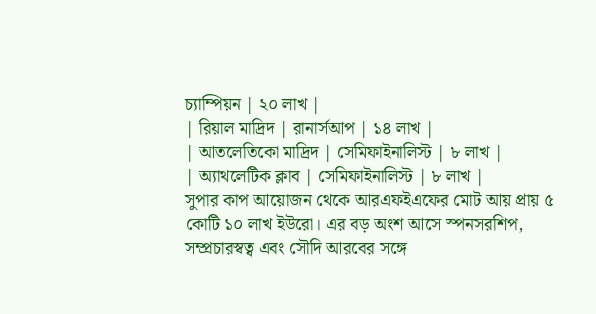চ্যাম্পিয়ন | ২০ লাখ |
| রিয়াল মাদ্রিদ | রানার্সআপ | ১৪ লাখ |
| আতলেতিকো মাদ্রিদ | সেমিফাইনালিস্ট | ৮ লাখ |
| অ্যাথলেটিক ক্লাব | সেমিফাইনালিস্ট | ৮ লাখ |
সুপার কাপ আয়োজন থেকে আরএফইএফের মোট আয় প্রায় ৫ কোটি ১০ লাখ ইউরো। এর বড় অংশ আসে স্পনসরশিপ, সম্প্রচারস্বত্ব এবং সৌদি আরবের সঙ্গে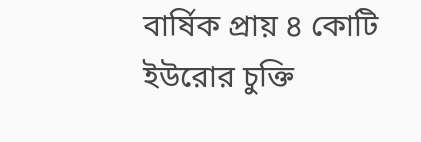বার্ষিক প্রায় ৪ কোটি ইউরোর চুক্তি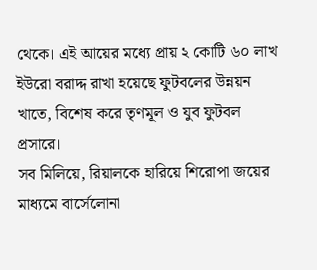থেকে। এই আয়ের মধ্যে প্রায় ২ কোটি ৬০ লাখ ইউরো বরাদ্দ রাখা হয়েছে ফুটবলের উন্নয়ন খাতে, বিশেষ করে তৃণমূল ও যুব ফুটবল প্রসারে।
সব মিলিয়ে, রিয়ালকে হারিয়ে শিরোপা জয়ের মাধ্যমে বার্সেলোনা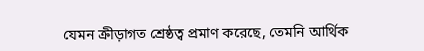যেমন ক্রীড়াগত শ্রেষ্ঠত্ব প্রমাণ করেছে, তেমনি আর্থিক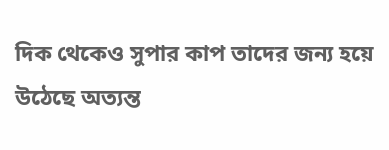দিক থেকেও সুপার কাপ তাদের জন্য হয়ে উঠেছে অত্যন্ত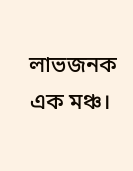লাভজনক এক মঞ্চ।